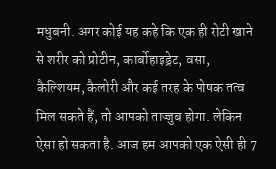मधुबनी. अगर कोई यह कहे कि एक ही रोटी खाने से शरीर को प्रोटीन, कार्बोहाइड्रेट, वसा, कैल्शियम, कैलोरी और कई तरह के पोषक तत्व मिल सकते हैं, तो आपको ताज्जुब होगा. लेकिन ऐसा हो सकता है. आज हम आपको एक ऐसी ही 7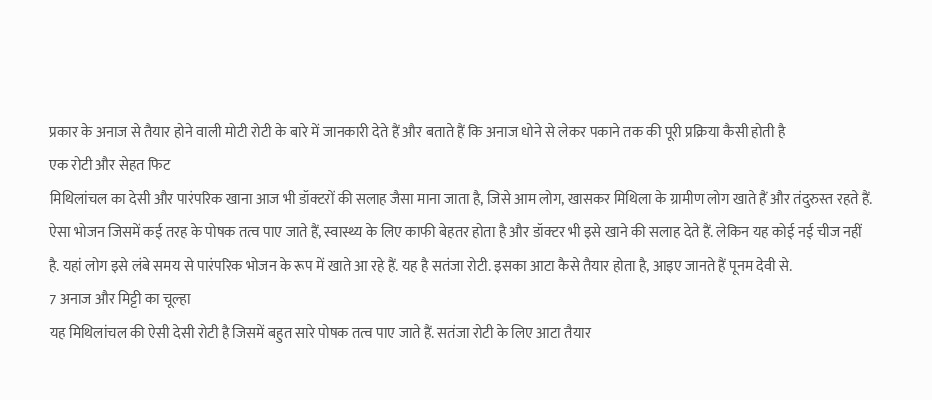प्रकार के अनाज से तैयार होने वाली मोटी रोटी के बारे में जानकारी देते हैं और बताते हैं कि अनाज धोने से लेकर पकाने तक की पूरी प्रक्रिया कैसी होती है
एक रोटी और सेहत फिट
मिथिलांचल का देसी और पारंपरिक खाना आज भी डॉक्टरों की सलाह जैसा माना जाता है, जिसे आम लोग, खासकर मिथिला के ग्रामीण लोग खाते हैं और तंदुरुस्त रहते हैं. ऐसा भोजन जिसमें कई तरह के पोषक तत्व पाए जाते हैं, स्वास्थ्य के लिए काफी बेहतर होता है और डॉक्टर भी इसे खाने की सलाह देते हैं. लेकिन यह कोई नई चीज नहीं है. यहां लोग इसे लंबे समय से पारंपरिक भोजन के रूप में खाते आ रहे हैं. यह है सतंजा रोटी. इसका आटा कैसे तैयार होता है, आइए जानते हैं पूनम देवी से.
7 अनाज और मिट्टी का चूल्हा
यह मिथिलांचल की ऐसी देसी रोटी है जिसमें बहुत सारे पोषक तत्व पाए जाते हैं. सतंजा रोटी के लिए आटा तैयार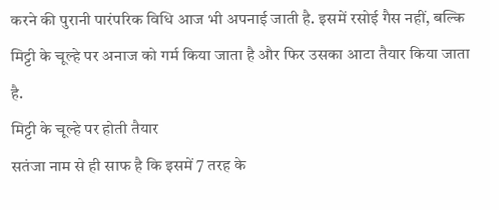करने की पुरानी पारंपरिक विधि आज भी अपनाई जाती है. इसमें रसोई गैस नहीं, बल्कि मिट्टी के चूल्हे पर अनाज को गर्म किया जाता है और फिर उसका आटा तैयार किया जाता है.
मिट्टी के चूल्हे पर होती तैयार
सतंजा नाम से ही साफ है कि इसमें 7 तरह के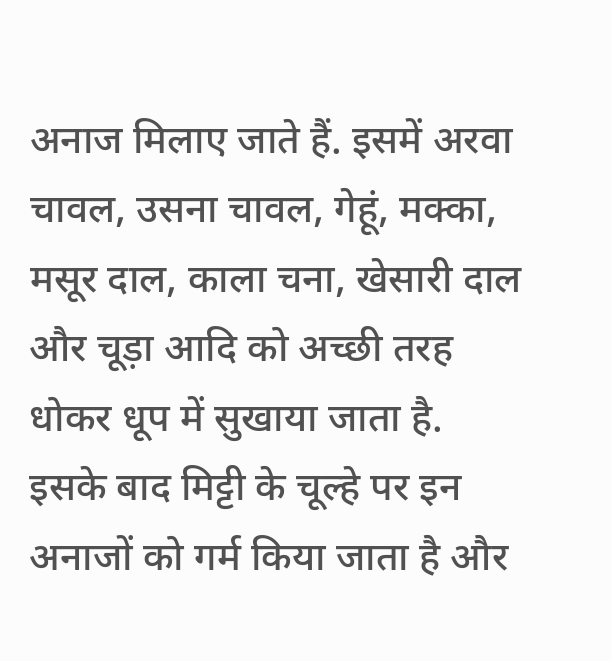अनाज मिलाए जाते हैं. इसमें अरवा चावल, उसना चावल, गेहूं, मक्का, मसूर दाल, काला चना, खेसारी दाल और चूड़ा आदि को अच्छी तरह धोकर धूप में सुखाया जाता है. इसके बाद मिट्टी के चूल्हे पर इन अनाजों को गर्म किया जाता है और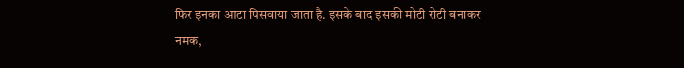फिर इनका आटा पिसवाया जाता है. इसके बाद इसकी मोटी रोटी बनाकर नमक,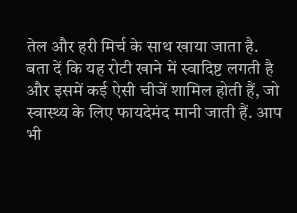तेल और हरी मिर्च के साथ खाया जाता है.
बता दें कि यह रोटी खाने में स्वादिष्ट लगती है और इसमें कई ऐसी चीजें शामिल होती हैं, जो स्वास्थ्य के लिए फायदेमंद मानी जाती हैं. आप भी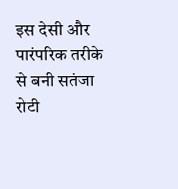इस देसी और पारंपरिक तरीके से बनी सतंजा रोटी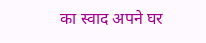का स्वाद अपने घर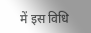में इस विधि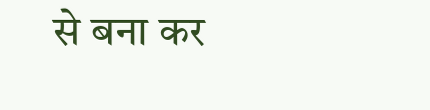से बना कर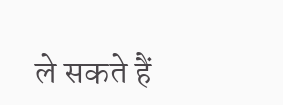ले सकते हैं